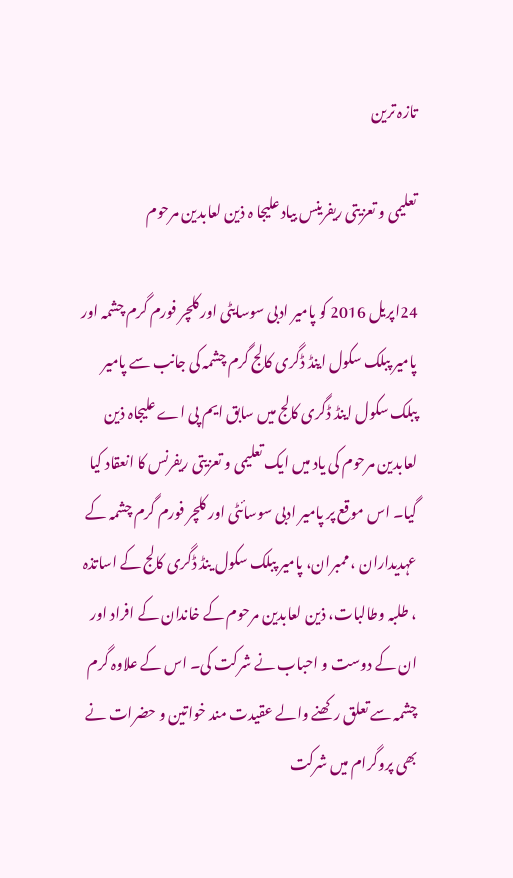تازہ ترین

تعلیمی و تعزیتی ریفرینس بیاد علیجا ہ ذین لعابدین مرحوم

24اپریل 2016 کو پامیر ادبی سوسایٹی اور کلچر فورم گرم چشمہ اور پامیر پبلک سکول اینڈ ڈگری کالج گرم چشمہ کی جانب سے پامیر پبلک سکول اینڈ ڈگری کالج میں سابق ایم پی اے علیجاہ ذین لعابدین مرحوم کی یاد میں ایک تعلیمی و تعزیتی ریفرنس کا انعقاد کیا گیا۔ اس موقع پر پامیر ادبی سوسائٹی اور کلچر فورم گرم چشمہ کے عہدیداران ، ممبران، پامیر پبلک سکول ینڈ ڈگری کالج کے اساتذہ ، طلبہ وطالبات، ذین لعابدین مرحوم کے خاندان کے افراد اور ان کے دوست و احباب نے شرکت کی۔ اس کے علاوہ گرم چشمہ سے تعلق رکھنے والے عقیدت مند خواتین و حضرات نے بھی پروگرام میں شرکت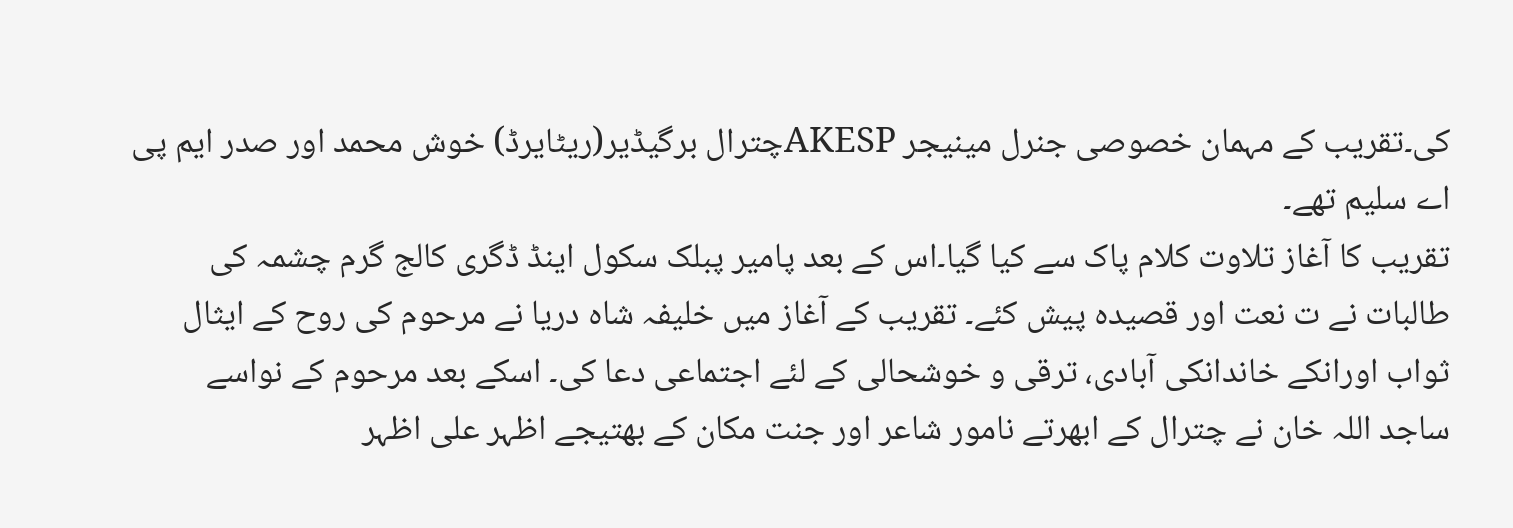کی۔تقریب کے مہمان خصوصی جنرل مینیجر AKESPچترال برگیڈیر(ریٹایرڈ) خوش محمد اور صدر ایم پی اے سلیم تھے۔
تقریب کا آغاز تلاوت کلام پاک سے کیا گیا۔اس کے بعد پامیر پبلک سکول اینڈ ڈگری کالج گرم چشمہ کی طالبات نے ت نعت اور قصیدہ پیش کئے۔ تقریب کے آغاز میں خلیفہ شاہ دریا نے مرحوم کی روح کے ایثال ثواب اورانکے خاندانکی آبادی، ترقی و خوشحالی کے لئے اجتماعی دعا کی۔ اسکے بعد مرحوم کے نواسے ساجد اللہ خان نے چترال کے ابھرتے نامور شاعر اور جنت مکان کے بھتیجے اظہر علی اظہر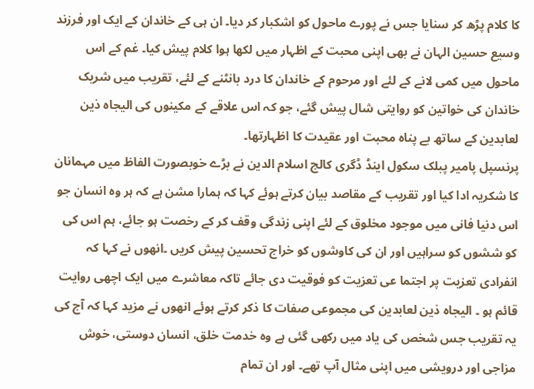کا کلام پڑھ کر سنایا جس نے پورے ماحول کو اشکبار کر دیا۔ ان ہی کے خاندان کے ایک اور فرزند وسیع حسین الہان نے بھی اپنی محبت کے اظہار میں لکھا ہوا کلام پیش کیا۔ غم کے اس ماحول میں کمی لانے کے لئے اور مرحوم کے خاندان کا درد بانٹنے کے لئے، تقریب میں شریک خاندان کی خواتین کو روایتی شال پیش گئے، جو کہ اس علاقے کے مکینوں کی الیجاہ ذین لعابدین کے ساتھ بے پناہ محبت اور عقیدت کا اظہارتھا۔
پرنسپل پامیر پبلک سکول اینڈ ڈگری کالج اسلام الدین نے بڑے خوبصورت الفاظ میں مہمانان کا شکریہ ادا کیا اور تقریب کے مقاصد بیان کرتے ہوئے کہا کہ ہمارا مشن ہے کہ ہر وہ انسان جو اس دنیا فانی میں موجود مخلوق کے لئے اپنی زندگی وقف کر کے رخصت ہو جائے، ہم اس کی کو ششوں کو سراہیں اور ان کی کاوشوں کو خراج تحسین پیش کریں ۔انھوں نے کہا کہ انفرادی تعزیت پر اجتما عی تعزیت کو فوقیت دی جائے تاکہ معاشرے میں ایک اچھی روایت قائم ہو ۔ الیجاہ ذین لعابدین کی مجموعی صفات کا ذکر کرتے ہوئے انھوں نے مزید کہا کہ آج کی یہ تقریب جس شخص کی یاد میں رکھی گئی ہے وہ خدمت خلق، انسان دوستی، خوش مزاجی اور درویشی میں اپنی مثال آپ تھے۔ اور ان تمام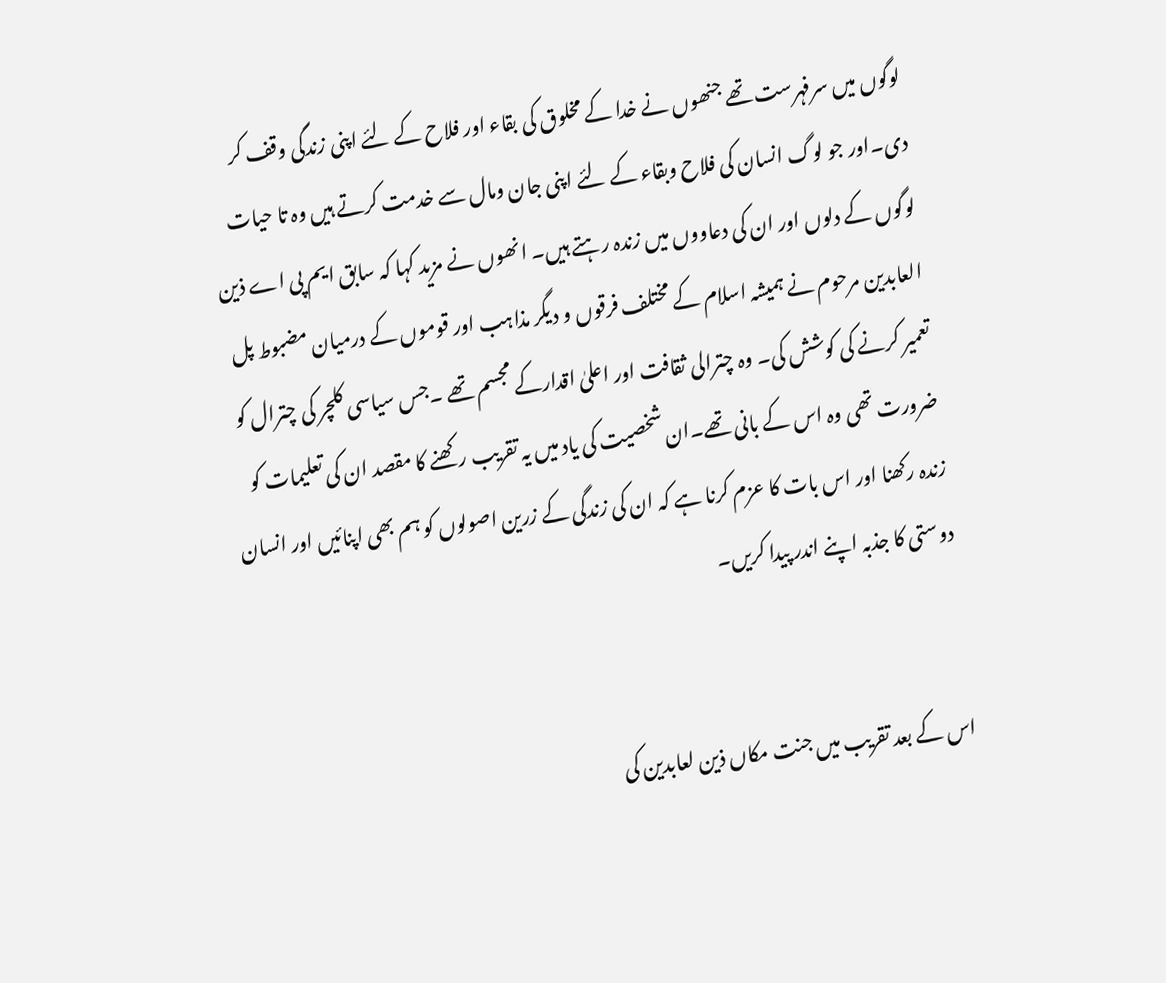لوگوں میں سرفہرست تھے جنھوں نے خدا کے مخلوق کی بقاء اور فلاح کے لئے اپنی زندگی وقف کر دی۔اور جو لوگ انسان کی فلاح وبقاء کے لئے اپنی جان ومال سے خدمت کرتے ہیں وہ تا حیات لوگوں کے دلوں اور ان کی دعاووں میں زندہ رہتے ہیں۔ انھوں نے مزید کہا کہ سابق ایم پی اے ذین العابدین مرحوم نے ہمیشہ اسلام کے مختلف فرقوں و دیگر مذاہب اور قوموں کے درمیان مضبوط پل تعمیر کرنے کی کوشش کی۔ وہ چترالی ثقافت اور اعلیٰ اقدارکے مجسم تھے ۔جس سیاسی کلچر کی چترال کو ضرورت تھی وہ اس کے بانی تھے۔ان شخصیت کی یاد میں یہ تقریب رکھنے کا مقصد ان کی تعلیمات کو زندہ رکھنا اور اس بات کا عزم کرنا ہے کہ ان کی زندگی کے زرین اصولوں کو ہم بھی اپنائیں اور انسان دوستی کا جذبہ اپنے اندر پیدا کریں۔


اس کے بعد تقریب میں جنت مکاں ذین لعابدین کی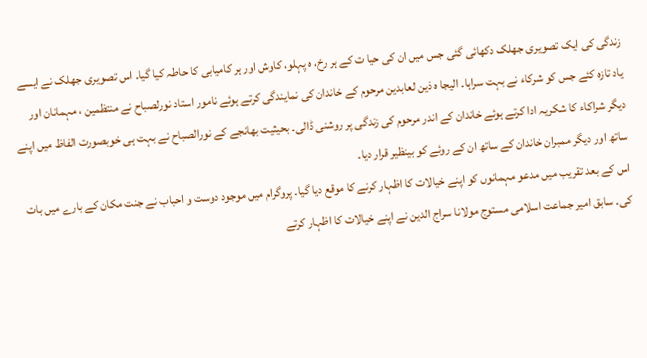زندگی کی ایک تصویری جھلک دکھائی گئی جس میں ان کی حیا ت کے ہر رخ، ہ پہلو، کاوش اور ہر کامیابی کا حاطہ کیا گیا۔ اس تصویری جھلک نے ایسے یاد تازہ کئے جس کو شرکاء نے بہت سراہا۔ الیجا ہ ذین لعابدین مرحوم کے خاندان کی نمایندگی کرتے ہوئے نامور استاد نورلصباح نے منتظمین ، مہمانان اور دیگر شراکاء کا شکریہ ادا کرتے ہوئے خاندان کے اندر مرحوم کی زندگی پر روشنی ڈالی۔ بحیثیت بھانجے کے نورالصباح نے بہت ہی خوبصورت الفاظ میں اپنے ساتھ اور دیگر ممبران خاندان کے ساتھ ان کے روئے کو بینظیر قرار دیا۔
اس کے بعد تقریب میں مدعو مہمانوں کو اپنے خیالات کا اظہار کرنے کا موقع دیا گیا۔ پروگرام میں موجود دوست و احباب نے جنت مکان کے بارے میں بات کی۔ سابق امیر جماعت اسلامی مستوج مولانا سراج الدین نے اپنے خیالات کا اظہار کرتے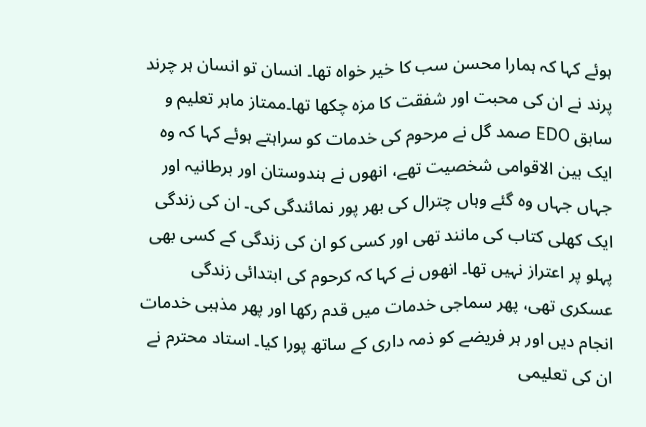ہوئے کہا کہ ہمارا محسن سب کا خیر خواہ تھا۔ انسان تو انسان ہر چرند پرند نے ان کی محبت اور شفقت کا مزہ چکھا تھا۔ممتاز ماہر تعلیم و سابق EDO صمد گل نے مرحوم کی خدمات کو سراہتے ہوئے کہا کہ وہ ایک بین الاقوامی شخصیت تھے، انھوں نے ہندوستان اور برطانیہ اور جہاں جہاں وہ گئے وہاں چترال کی بھر پور نمائندگی کی۔ ان کی زندگی ایک کھلی کتاب کی مانند تھی اور کسی کو ان کی زندگی کے کسی بھی پہلو پر اعتراز نہیں تھا۔ انھوں نے کہا کہ کرحوم کی ابتدائی زندگی عسکری تھی، پھر سماجی خدمات میں قدم رکھا اور پھر مذہبی خدمات انجام دیں اور ہر فریضے کو ذمہ داری کے ساتھ پورا کیا۔ استاد محترم نے ان کی تعلیمی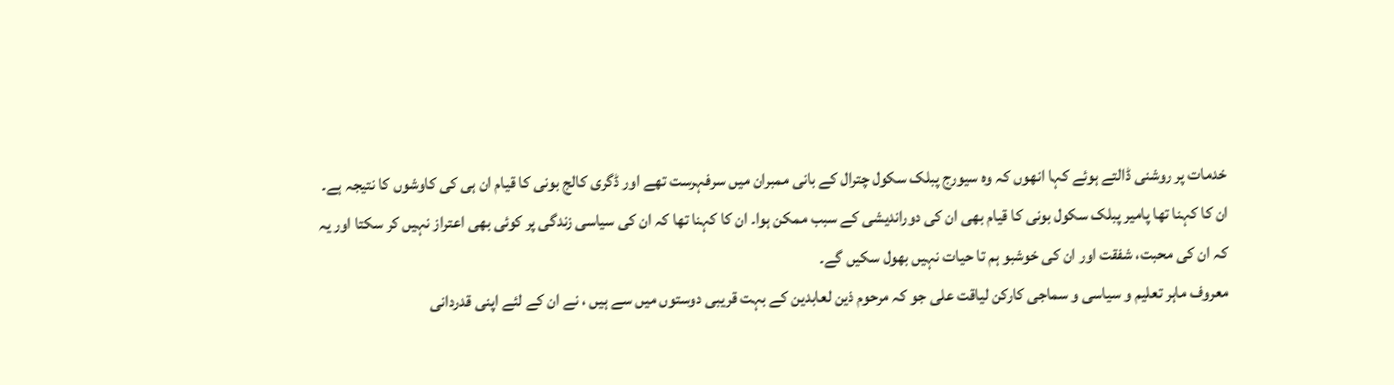خدمات پر روشنی ڈالتے ہوئے کہا انھوں کہ وہ سیورج پبلک سکول چترال کے بانی ممبران میں سرفہرست تھے اور ڈگری کالج بونی کا قیام ان ہی کی کاوشوں کا نتیجہ ہے۔ ان کا کہنا تھا پامیر پبلک سکول بونی کا قیام بھی ان کی دوراندیشی کے سبب ممکن ہوا۔ ان کا کہنا تھا کہ ان کی سیاسی زندگی پر کوئی بھی اعتراز نہیں کر سکتا اور یہ کہ ان کی محبت، شفقت اور ان کی خوشبو ہم تا حیات نہیں بھول سکیں گے۔
معروف ماہر تعلیم و سیاسی و سماجی کارکن لیاقت علی جو کہ مرحوم ذین لعابدین کے بہت قریبی دوستوں میں سے ہیں ، نے ان کے لئے اپنی قدردانی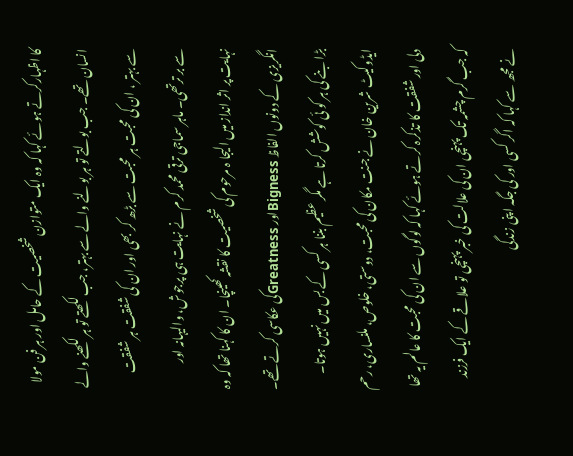کا اظہارکرتے ہوئے کہا کہ وہ ایک متوازن شخصیت کے حامل اور ہر فن مولا انسان تھے۔ جب بولتے تو ہر بولنے والے سے بہتر، جب لکھتے تو ہر لکھنے والے سے بہتر ، ان کی محبت ہر محبت سے بڑھ کر بھی اور ان کی شفقت ہر شفقت سے بر ترتھی۔ ماہر سماجی ترقی محمد کرم نے نہایت ہی پرجوش، والیہانہ اور نہایت پر اثر انداز میں الیجا ہ مرحوم کی شخصیت کا نقشہ کھینچا۔ ان کا کہنا تھا کہ وہ انگریزی کے دونوں الفاظ Bignessاور Greatnessکی عکاسی کرتے تھے۔ بڑا بنے کی ہر کو ئی کوشش کرتا ہے مگر عظیم بننا ہر کسی کے بس میں نہیں ہوتا۔ ایڈوکیٹ شرین خان نے جنت مکان کی محبت، دوستی، خلوص، ملنساری، رحم دلی اور شفقت کا تذکرہ کرتے ہوئے کہا کہ لوگوں سے ان کی محبت کا عالم یہ تھا کہ جب گرم چشمہ تک پہنچی ان کی علالت کی خبر پہنچی تو علاقے کے ایک فرزند نے مجھ سے کہا کہ اگر کسی اور کی جگہ اپنی زندگی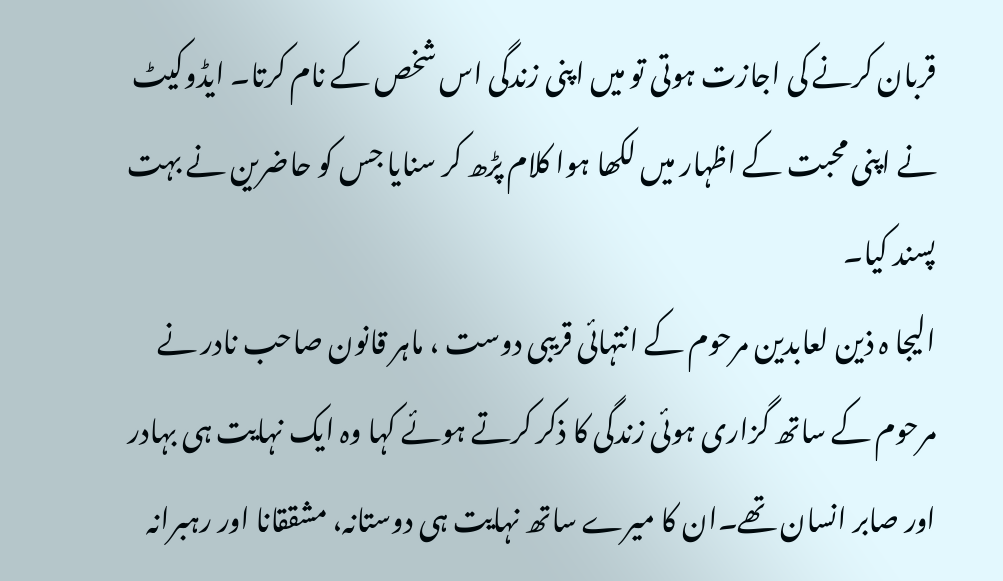قربان کرنے کی اجازت ہوتی تو میں اپنی زندگی اس شخص کے نام کرتا۔ ایڈوکیٹ نے اپنی محبت کے اظہار میں لکھا ہوا کلام پڑھ کر سنایا جس کو حاضرین نے بہت پسند کیا۔
الیجا ہ ذین لعابدین مرحوم کے انتہائی قریبی دوست ، ماہر قانون صاحب نادر نے مرحوم کے ساتھ گزاری ہوئی زندگی کا ذکر کرتے ہوئے کہا وہ ایک نہایت ہی بہادر اور صابر انسان تھے۔ان کا میرے ساتھ نہایت ہی دوستانہ، مشققانا اور رہبرانہ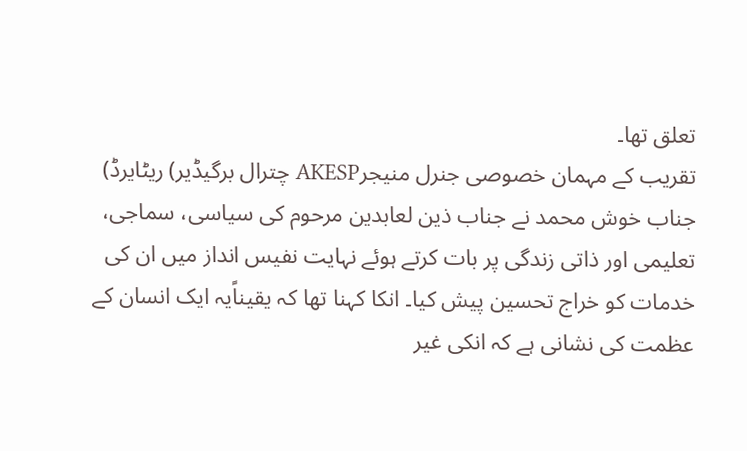تعلق تھا۔
تقریب کے مہمان خصوصی جنرل منیجرAKESP چترال برگیڈیر) ریٹایرڈ) جناب خوش محمد نے جناب ذین لعابدین مرحوم کی سیاسی، سماجی، تعلیمی اور ذاتی زندگی پر بات کرتے ہوئے نہایت نفیس انداز میں ان کی خدمات کو خراج تحسین پیش کیا۔ انکا کہنا تھا کہ یقیناًیہ ایک انسان کے عظمت کی نشانی ہے کہ انکی غیر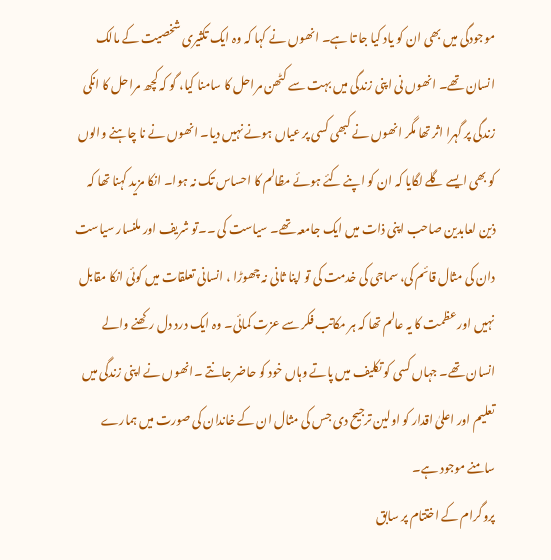موجودگی میں بھی ان کو یاد کیا جا تا ہے۔ انھوں نے کہا کہ وہ ایک تکثیری شخصیت کے مالک انسان تھے۔ انھوں نی اپنی زندگی میں بہت سے کٹھن مراحل کا سامنا کیا، گو کہ کچھ مراحل کا انکی زندگی پر گہرا اثر تھا مگر انھوں نے کبھی کسی پر عیاں ہونے نہیں دیا۔ انھوں نے نا چاہنے والوں کو بھی ایسے گلے لگایا کہ ان کو اپنے کئے ہوئے مظالم کا احساس تک نہ ہوا۔ انکا مزید کہنا تھا کہ ذین لعابدین صاحب اپنی ذات میں ایک جامعہ تھے۔ سیاست کی ۔۔تو شریف اور ملنسار سیاست دان کی مثال قائم کی، سماجی کی خدمت کی تو اپنا ثانی نہ چھوڑا ، انسانی تعلقات میں کوئی انکا مقابل نہیں اور عظمت کا یہ عالم تھا کہ ہر مکاتب فکر سے عزت کمائی۔ وہ ایک درد دل رکھنے والے انسان تھے۔ جہاں کسی کو تکلیف میں پاتے وہاں خود کو حاضر جانتے ۔انھوں نے اپنی زندگی میں تعلیم اور اعلیٰ اقدار کو اولین ترجیح دی جس کی مثال ان کے خاندان کی صورت میں ہمارے سامنے موجود ہے۔
پروگرام کے اختتام پر سابق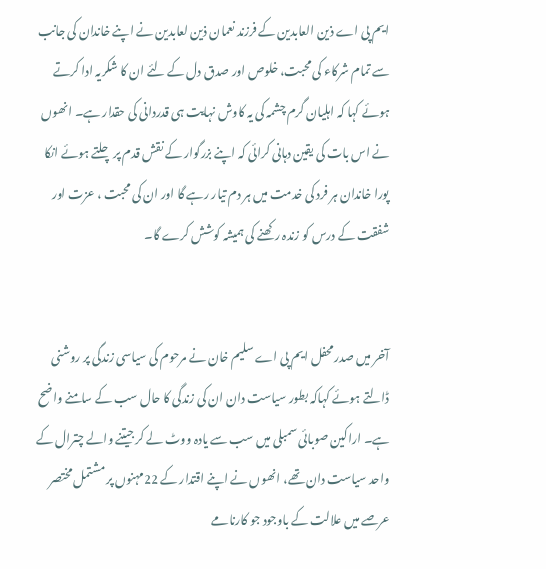ایم پی اے ذین العابدین کے فرزند نعمان ذین لعابدین نے اپنے خاندان کی جانب سے تمام شرکاء کی محبت، خلوص اور صدق دل کے لئے ان کا شکریہ ادا کرتے ہوئے کہا کہ اہلیان گرم چشمہ کی یہ کاوش نہایت ہی قدردانی کی حقدار ہے۔ انھوں نے اس بات کی یقین دہانی کرائی کہ اپنے بزرگوار کے نقش قدم پر چلتے ہوئے انکا پورا خاندان ہر فرد کی خدمت میں ہر دم تیار رہے گا اور ان کی محبت ، عزت اور شفقت کے درس کو زندہ رکھنے کی ہمیشہ کوشش کرے گا۔


آخر میں صدر محفل ایم پی اے سلیم خان نے مرحوم کی سیاسی زندگی پر روشنی ڈالتے ہوئے کہاکہ بطور سیاست دان ان کی زندگی کا حال سب کے سامنے واضح ہے۔ اراکین صوبائی سمبلی میں سب سے یادہ ووٹ لے کر جیتنے والے چترال کے واحد سیاست دان تھے، انھوں نے اپنے اقتدار کے 22مہنوں پر مشتمل مختصر عرصے میں علالت کے باوجود جو کارنامے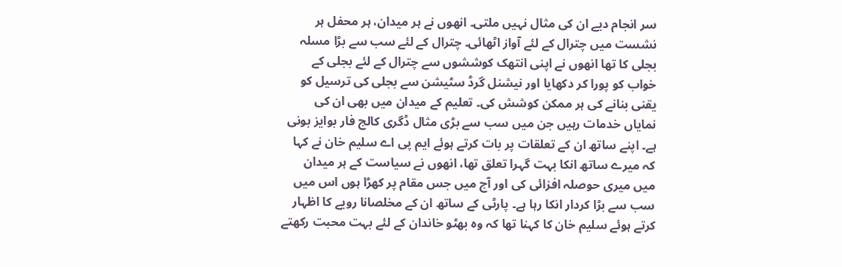سر انجام دیے ان کی مثال نہیں ملتی۔ انھوں نے ہر میدان، ہر محفل ہر نشست میں چترال کے لئے آواز اٹھائی۔ چترال کے لئے سب سے بڑا مسلہ بجلی کا تھا انھوں نے اپنی انتھک کوششوں سے چترال کے لئے بجلی کے خواب کو پورا کر دکھایا اور نیشنل گرڈ سٹیشن سے بجلی کی ترسیل کو یقنی بنانے کی ہر ممکن کوشش کی۔ تعلیم کے میدان میں بھی ان کی نمایاں خدمات رہیں جن میں سب سے بڑی مثال ڈگری کالج فار بوایز بونی ہے۔ اپنے ساتھ ان کے تعلقات پر بات کرتے ہوئے ایم پی اے سلیم خان نے کہا کہ میرے ساتھ انکا بہت گہرا تعلق تھا، انھوں نے سیاست کے ہر میدان میں میری حوصلہ افزائی کی اور آج میں جس مقام پر کھڑا ہوں اس میں سب سے بڑا کردار انکا رہا ہے۔ پارٹی کے ساتھ ان کے مخلصانا رویے کا اظہار کرتے ہوئے سلیم خان کا کہنا تھا کہ وہ بھٹو خاندان کے لئے بہت محبت رکھتے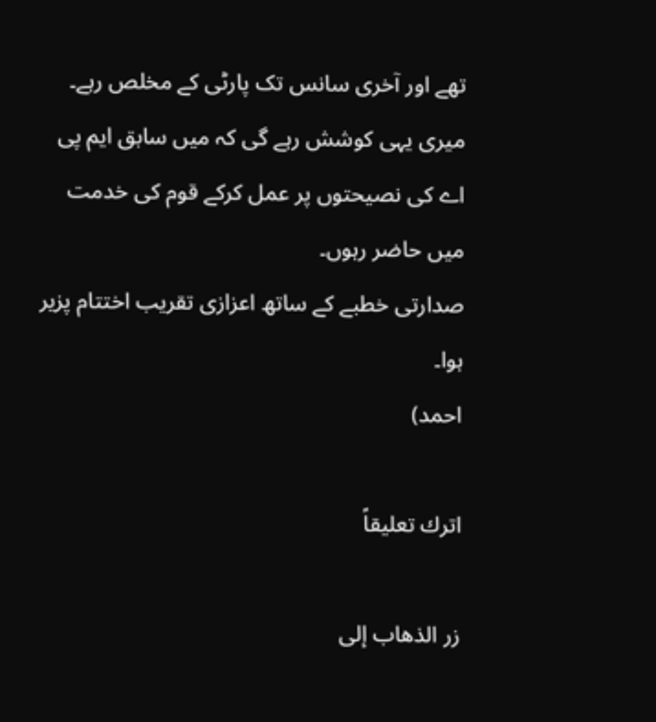تھے اور آخری سانس تک پارٹی کے مخلص رہے۔ میری یہی کوشش رہے گی کہ میں سابق ایم پی اے کی نصیحتوں پر عمل کرکے قوم کی خدمت میں حاضر رہوں۔
صدارتی خطبے کے ساتھ اعزازی تقریب اختتام پزیر ہوا۔
احمد)

اترك تعليقاً

زر الذهاب إلى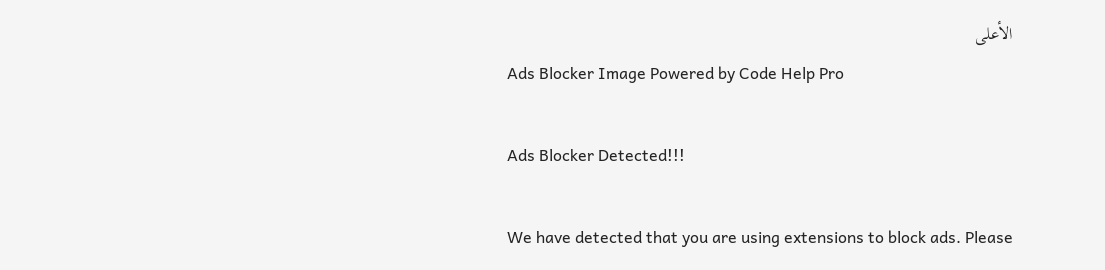الأعلى
Ads Blocker Image Powered by Code Help Pro

Ads Blocker Detected!!!

We have detected that you are using extensions to block ads. Please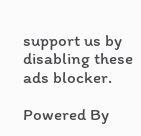support us by disabling these ads blocker.

Powered By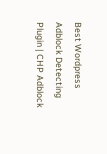Best Wordpress Adblock Detecting Plugin | CHP Adblock